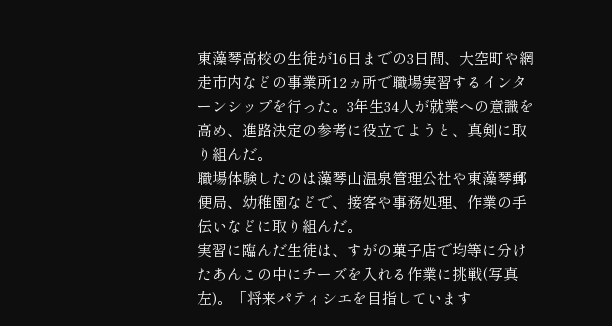東藻琴高校の生徒が16日までの3日間、大空町や網走市内などの事業所12ヵ所で職場実習するインターンシップを行った。3年生34人が就業への意識を高め、進路決定の参考に役立てようと、真剣に取り組んだ。
職場体験したのは藻琴山温泉管理公社や東藻琴郵便局、幼稚園などで、接客や事務処理、作業の手伝いなどに取り組んだ。
実習に臨んだ生徒は、すがの菓子店で均等に分けたあんこの中にチーズを入れる作業に挑戦(写真左)。「将来パティシエを目指しています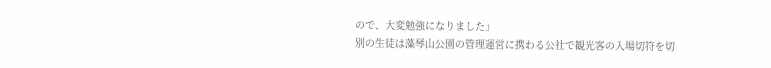ので、大変勉強になりました」
別の生徒は藻琴山公園の管理運営に携わる公社で観光客の入場切符を切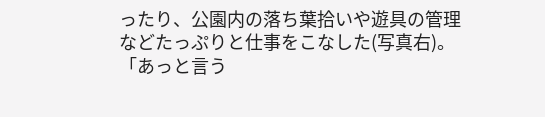ったり、公園内の落ち葉拾いや遊具の管理などたっぷりと仕事をこなした(写真右)。「あっと言う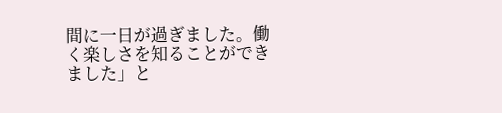間に一日が過ぎました。働く楽しさを知ることができました」と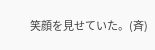笑顔を見せていた。(斉)